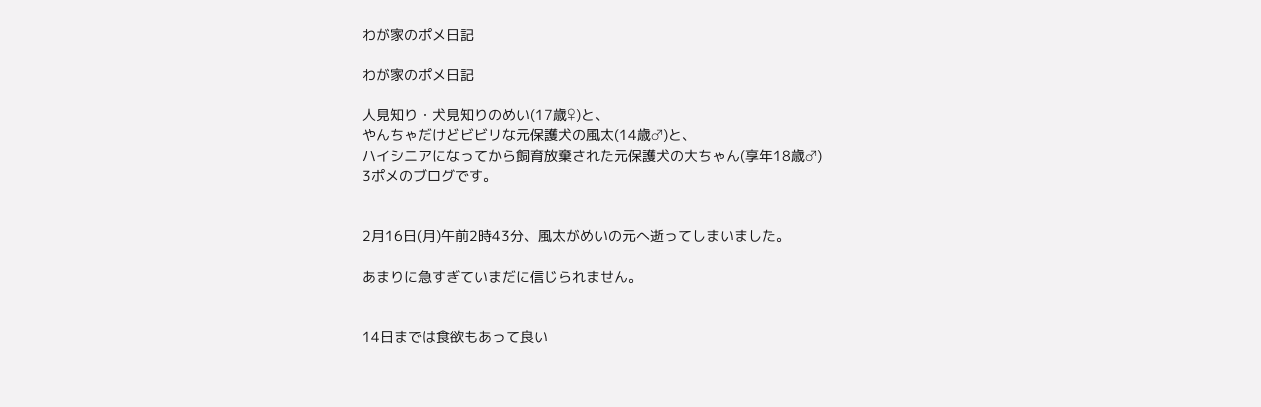わが家のポメ日記

わが家のポメ日記

人見知り・犬見知りのめい(17歳♀)と、
やんちゃだけどビビリな元保護犬の風太(14歳♂)と、
ハイシニアになってから飼育放棄された元保護犬の大ちゃん(享年18歳♂)
3ポメのブログです。


2月16日(月)午前2時43分、風太がめいの元へ逝ってしまいました。

あまりに急すぎていまだに信じられません。


14日までは食欲もあって良い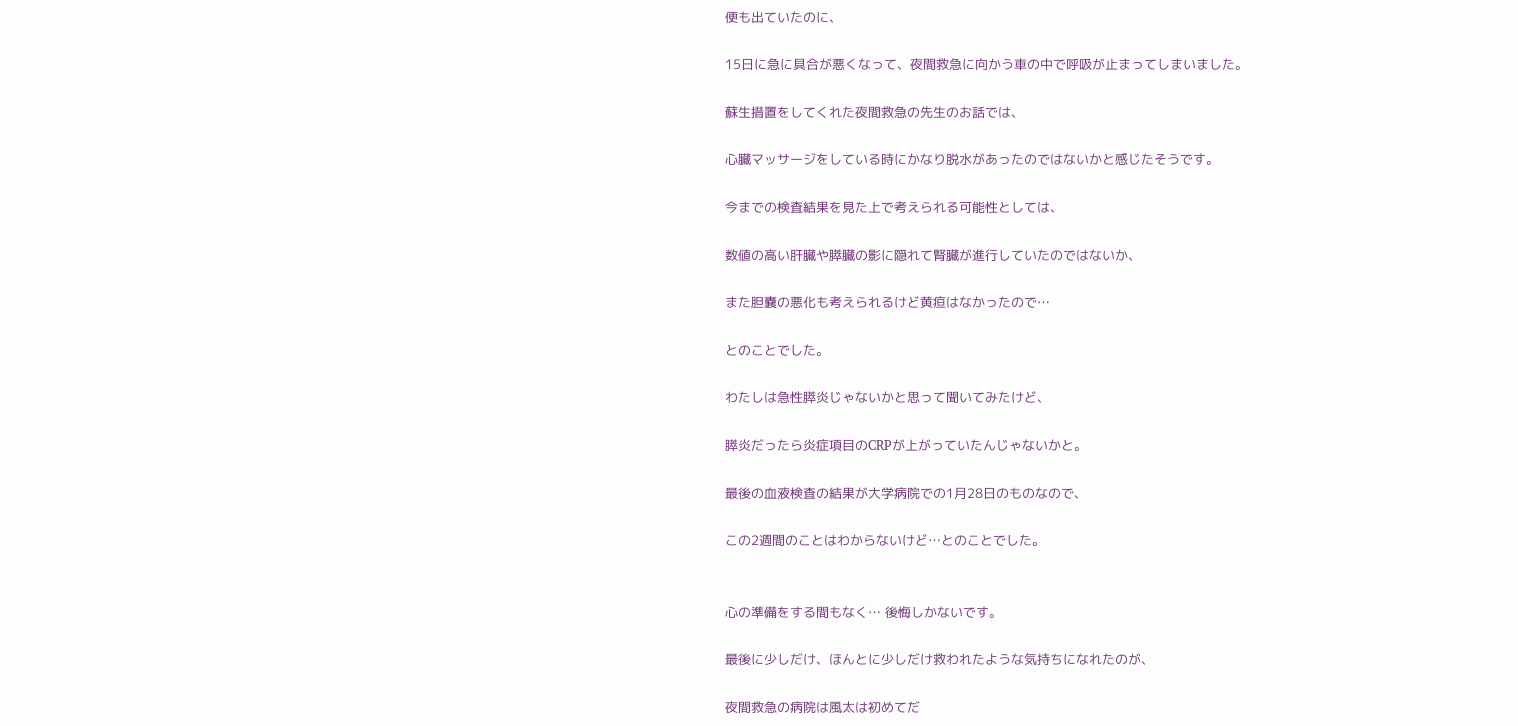便も出ていたのに、

15日に急に具合が悪くなって、夜間救急に向かう車の中で呼吸が止まってしまいました。

蘇生措置をしてくれた夜間救急の先生のお話では、

心臓マッサージをしている時にかなり脱水があったのではないかと感じたそうです。

今までの検査結果を見た上で考えられる可能性としては、

数値の高い肝臓や膵臓の影に隠れて腎臓が進行していたのではないか、

また胆嚢の悪化も考えられるけど黄疸はなかったので…

とのことでした。

わたしは急性膵炎じゃないかと思って聞いてみたけど、

膵炎だったら炎症項目のCRPが上がっていたんじゃないかと。

最後の血液検査の結果が大学病院での1月28日のものなので、

この2週間のことはわからないけど…とのことでした。


心の準備をする間もなく… 後悔しかないです。

最後に少しだけ、ほんとに少しだけ救われたような気持ちになれたのが、

夜間救急の病院は風太は初めてだ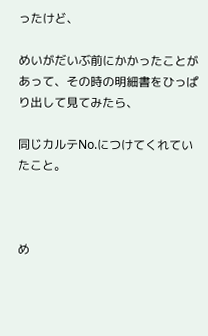ったけど、

めいがだいぶ前にかかったことがあって、その時の明細書をひっぱり出して見てみたら、

同じカルテNo.につけてくれていたこと。



め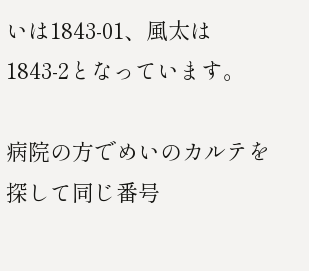いは1843-01、風太は1843-2となっています。

病院の方でめいのカルテを探して同じ番号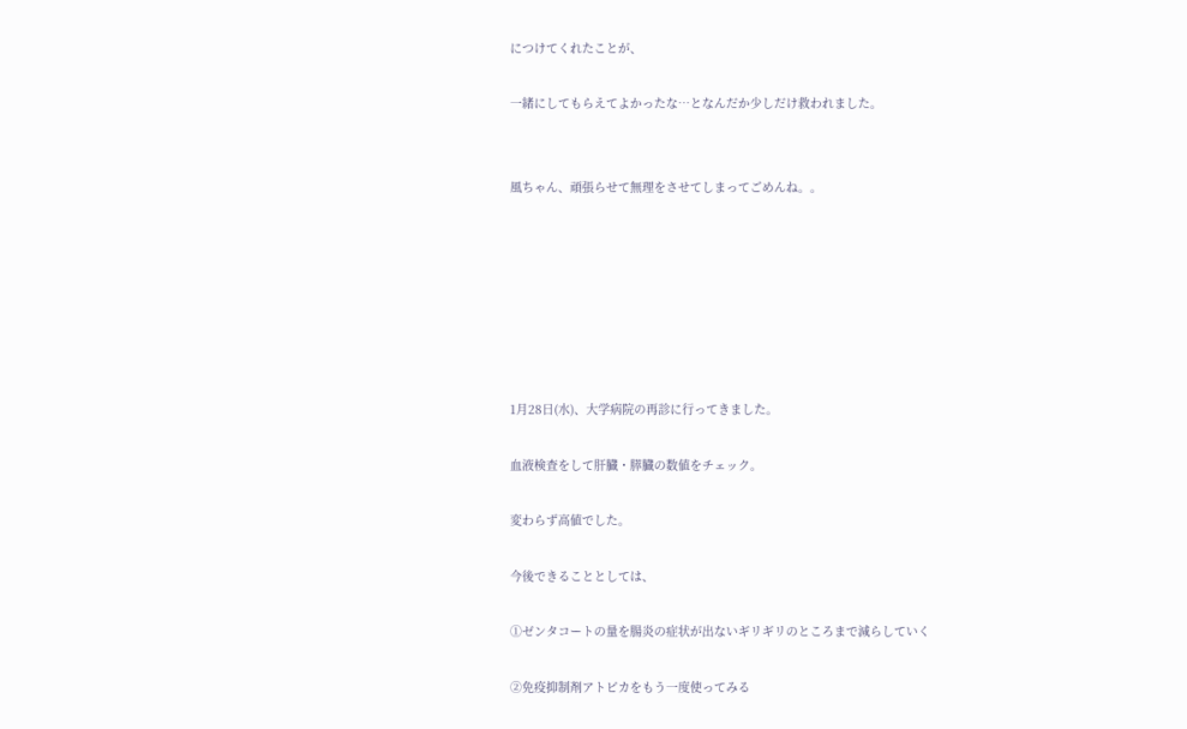につけてくれたことが、

一緒にしてもらえてよかったな…となんだか少しだけ救われました。


風ちゃん、頑張らせて無理をさせてしまってごめんね。。







1月28日(水)、大学病院の再診に行ってきました。

血液検査をして肝臓・膵臓の数値をチェック。

変わらず高値でした。

今後できることとしては、

①ゼンタコートの量を腸炎の症状が出ないギリギリのところまで減らしていく

②免疫抑制剤アトピカをもう一度使ってみる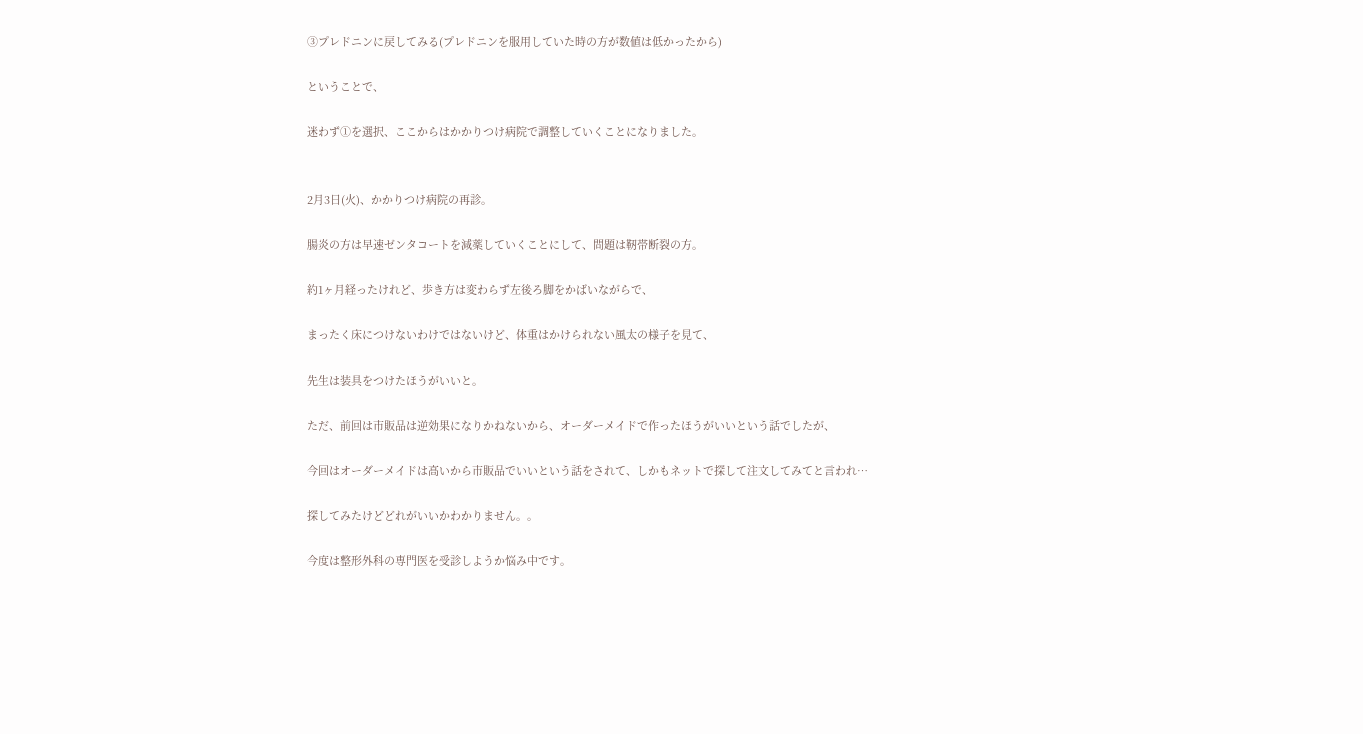③プレドニンに戻してみる(プレドニンを服用していた時の方が数値は低かったから)

ということで、

迷わず①を選択、ここからはかかりつけ病院で調整していくことになりました。


2月3日(火)、かかりつけ病院の再診。

腸炎の方は早速ゼンタコートを減薬していくことにして、問題は靭帯断裂の方。

約1ヶ月経ったけれど、歩き方は変わらず左後ろ脚をかばいながらで、

まったく床につけないわけではないけど、体重はかけられない風太の様子を見て、

先生は装具をつけたほうがいいと。

ただ、前回は市販品は逆効果になりかねないから、オーダーメイドで作ったほうがいいという話でしたが、

今回はオーダーメイドは高いから市販品でいいという話をされて、しかもネットで探して注文してみてと言われ…

探してみたけどどれがいいかわかりません。。

今度は整形外科の専門医を受診しようか悩み中です。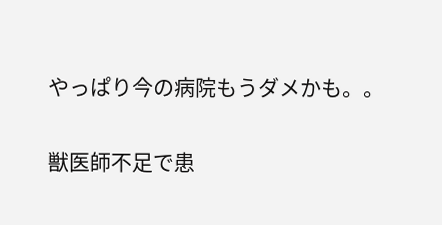やっぱり今の病院もうダメかも。。

獣医師不足で患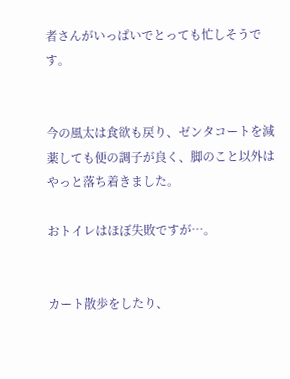者さんがいっぱいでとっても忙しそうです。


今の風太は食欲も戻り、ゼンタコートを減薬しても便の調子が良く、脚のこと以外はやっと落ち着きました。

おトイレはほぼ失敗ですが…。


カート散歩をしたり、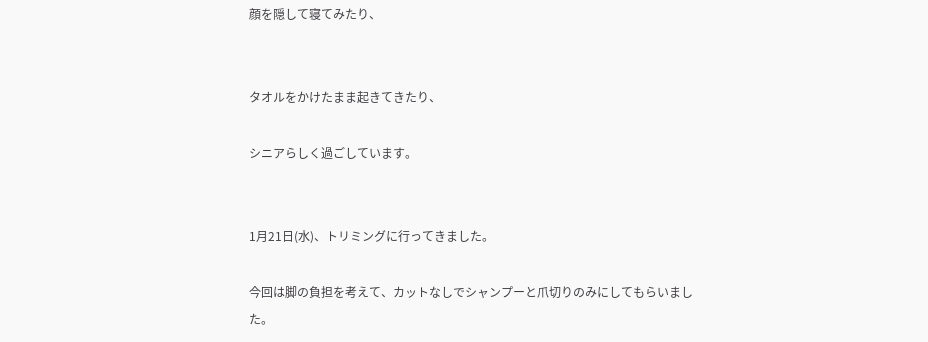顔を隠して寝てみたり、


タオルをかけたまま起きてきたり、

シニアらしく過ごしています。


1月21日(水)、トリミングに行ってきました。

今回は脚の負担を考えて、カットなしでシャンプーと爪切りのみにしてもらいました。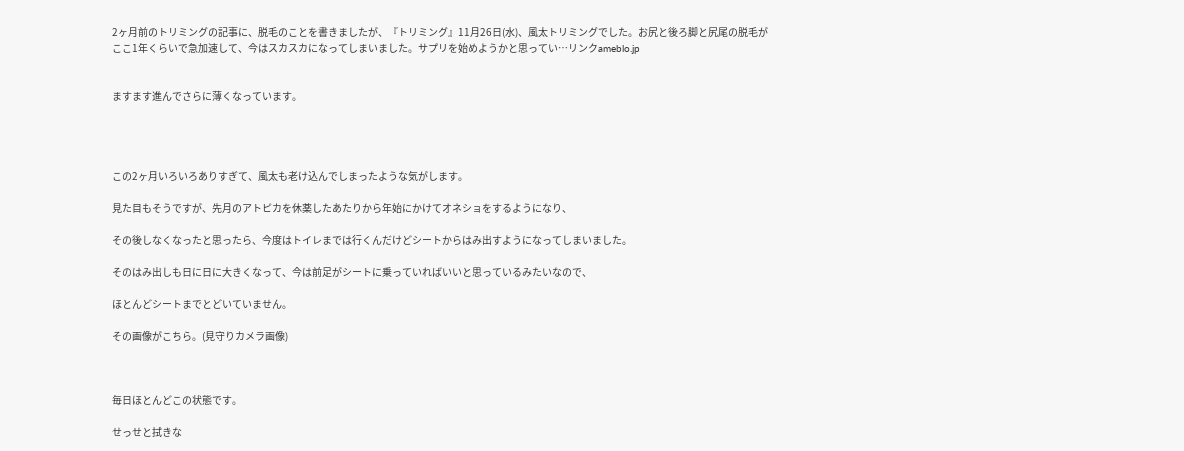2ヶ月前のトリミングの記事に、脱毛のことを書きましたが、『トリミング』11月26日(水)、風太トリミングでした。お尻と後ろ脚と尻尾の脱毛がここ1年くらいで急加速して、今はスカスカになってしまいました。サプリを始めようかと思ってい…リンクameblo.jp


ますます進んでさらに薄くなっています。




この2ヶ月いろいろありすぎて、風太も老け込んでしまったような気がします。

見た目もそうですが、先月のアトピカを休薬したあたりから年始にかけてオネショをするようになり、

その後しなくなったと思ったら、今度はトイレまでは行くんだけどシートからはみ出すようになってしまいました。

そのはみ出しも日に日に大きくなって、今は前足がシートに乗っていればいいと思っているみたいなので、

ほとんどシートまでとどいていません。

その画像がこちら。(見守りカメラ画像)



毎日ほとんどこの状態です。

せっせと拭きな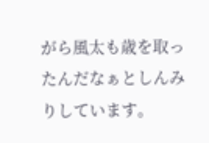がら風太も歳を取ったんだなぁとしんみりしています。